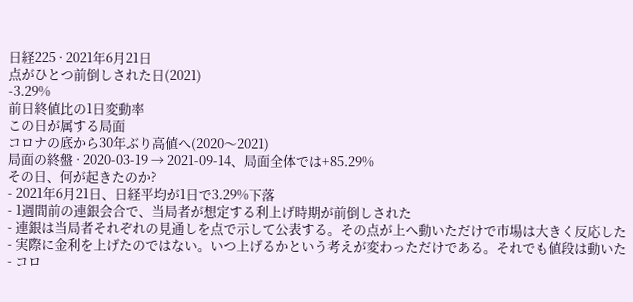日経225 · 2021年6月21日
点がひとつ前倒しされた日(2021)
-3.29%
前日終値比の1日変動率
この日が属する局面
コロナの底から30年ぶり高値へ(2020〜2021)
局面の終盤 · 2020-03-19 → 2021-09-14、局面全体では+85.29%
その日、何が起きたのか?
- 2021年6月21日、日経平均が1日で3.29%下落
- 1週間前の連銀会合で、当局者が想定する利上げ時期が前倒しされた
- 連銀は当局者それぞれの見通しを点で示して公表する。その点が上へ動いただけで市場は大きく反応した
- 実際に金利を上げたのではない。いつ上げるかという考えが変わっただけである。それでも値段は動いた
- コロ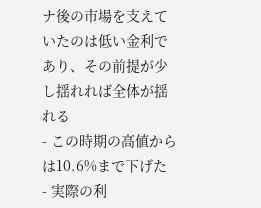ナ後の市場を支えていたのは低い金利であり、その前提が少し揺れれば全体が揺れる
- この時期の高値からは10.6%まで下げた
- 実際の利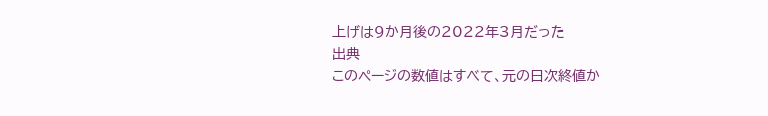上げは9か月後の2022年3月だった
出典
このページの数値はすべて、元の日次終値か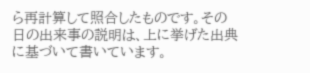ら再計算して照合したものです。その日の出来事の説明は、上に挙げた出典に基づいて書いています。